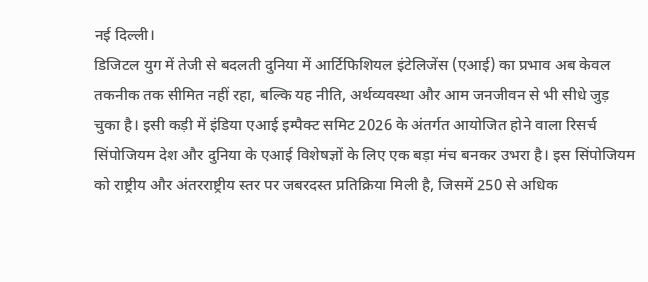नई दिल्ली।
डिजिटल युग में तेजी से बदलती दुनिया में आर्टिफिशियल इंटेलिजेंस (एआई) का प्रभाव अब केवल तकनीक तक सीमित नहीं रहा, बल्कि यह नीति, अर्थव्यवस्था और आम जनजीवन से भी सीधे जुड़ चुका है। इसी कड़ी में इंडिया एआई इम्पैक्ट समिट 2026 के अंतर्गत आयोजित होने वाला रिसर्च सिंपोजियम देश और दुनिया के एआई विशेषज्ञों के लिए एक बड़ा मंच बनकर उभरा है। इस सिंपोजियम को राष्ट्रीय और अंतरराष्ट्रीय स्तर पर जबरदस्त प्रतिक्रिया मिली है, जिसमें 250 से अधिक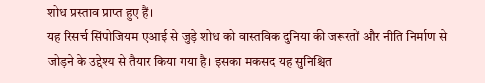शोध प्रस्ताव प्राप्त हुए हैं।
यह रिसर्च सिंपोजियम एआई से जुड़े शोध को वास्तविक दुनिया की जरूरतों और नीति निर्माण से जोड़ने के उद्देश्य से तैयार किया गया है। इसका मकसद यह सुनिश्चित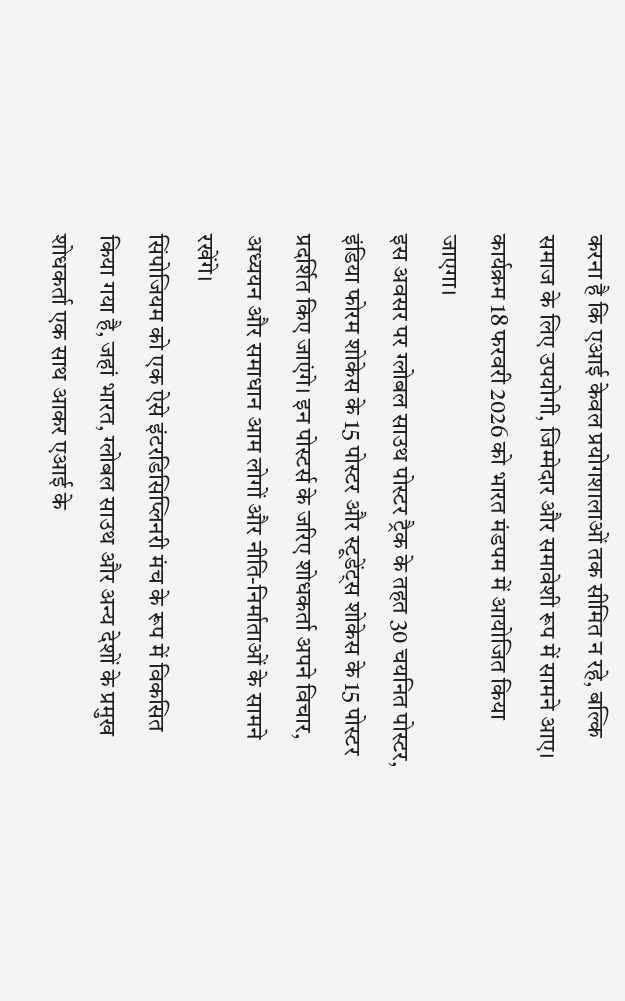करना है कि एआई केवल प्रयोगशालाओं तक सीमित न रहे, बल्कि समाज के लिए उपयोगी, जिम्मेदार और समावेशी रूप में सामने आए। कार्यक्रम 18 फरवरी 2026 को भारत मंडपम में आयोजित किया जाएगा।
इस अवसर पर ग्लोबल साउथ पोस्टर ट्रैक के तहत 30 चयनित पोस्टर, इंडिया फोरम शोकेस के 15 पोस्टर और स्टूडेंट्स शोकेस के 15 पोस्टर प्रदर्शित किए जाएंगे। इन पोस्टर्स के जरिए शोधकर्ता अपने विचार, अध्ययन और समाधान आम लोगों और नीति-निर्माताओं के सामने रखेंगे।
सिंपोजियम को एक ऐसे इंटरडिसिप्लिनरी मंच के रूप में विकसित किया गया है, जहां भारत, ग्लोबल साउथ और अन्य देशों के प्रमुख शोधकर्ता एक साथ आकर एआई के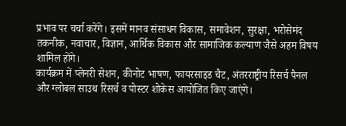प्रभाव पर चर्चा करेंगे। इसमें मानव संसाधन विकास, समावेशन, सुरक्षा, भरोसेमंद तकनीक, नवाचार, विज्ञान, आर्थिक विकास और सामाजिक कल्याण जैसे अहम विषय शामिल होंगे।
कार्यक्रम में प्लेनरी सेशन, कीनोट भाषण, फायरसाइड चैट, अंतरराष्ट्रीय रिसर्च पैनल और ग्लोबल साउथ रिसर्च व पोस्टर शोकेस आयोजित किए जाएंगे।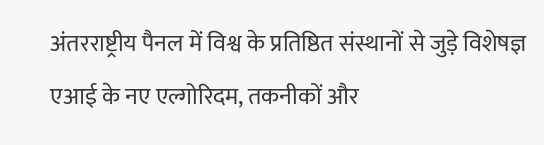अंतरराष्ट्रीय पैनल में विश्व के प्रतिष्ठित संस्थानों से जुड़े विशेषज्ञ एआई के नए एल्गोरिदम, तकनीकों और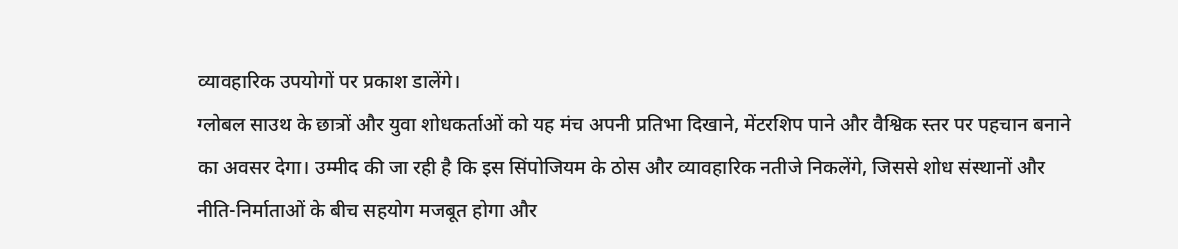व्यावहारिक उपयोगों पर प्रकाश डालेंगे।
ग्लोबल साउथ के छात्रों और युवा शोधकर्ताओं को यह मंच अपनी प्रतिभा दिखाने, मेंटरशिप पाने और वैश्विक स्तर पर पहचान बनाने का अवसर देगा। उम्मीद की जा रही है कि इस सिंपोजियम के ठोस और व्यावहारिक नतीजे निकलेंगे, जिससे शोध संस्थानों और नीति-निर्माताओं के बीच सहयोग मजबूत होगा और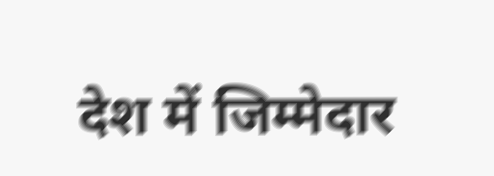देश में जिम्मेदार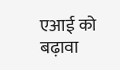एआई को बढ़ावा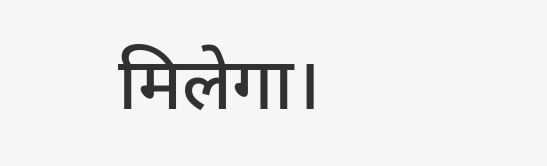मिलेगा।